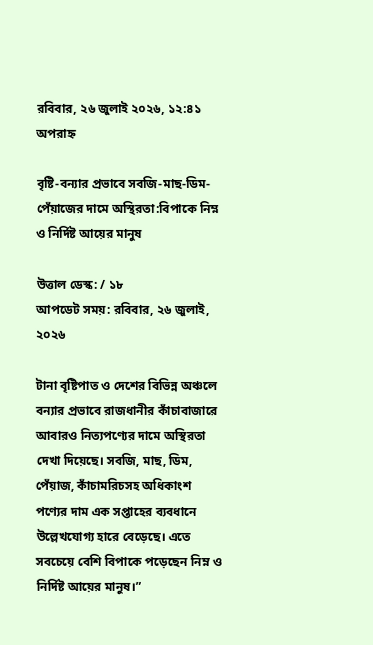রবিবার, ২৬ জুলাই ২০২৬, ১২:৪১ অপরাহ্ন

বৃষ্টি-বন্যার প্রভাবে সবজি-মাছ-ডিম-পেঁয়াজের দামে অস্থিরতা:বিপাকে নিম্ন ও নির্দিষ্ট আয়ের মানুষ

উত্তাল ডেস্ক: / ১৮
আপডেট সময়: রবিবার, ২৬ জুলাই, ২০২৬

টানা বৃষ্টিপাত ও দেশের বিভিন্ন অঞ্চলে বন্যার প্রভাবে রাজধানীর কাঁচাবাজারে আবারও নিত্যপণ্যের দামে অস্থিরতা দেখা দিয়েছে। সবজি, মাছ, ডিম, পেঁয়াজ, কাঁচামরিচসহ অধিকাংশ পণ্যের দাম এক সপ্তাহের ব্যবধানে উল্লেখযোগ্য হারে বেড়েছে। এতে সবচেয়ে বেশি বিপাকে পড়েছেন নিম্ন ও নির্দিষ্ট আয়ের মানুষ।”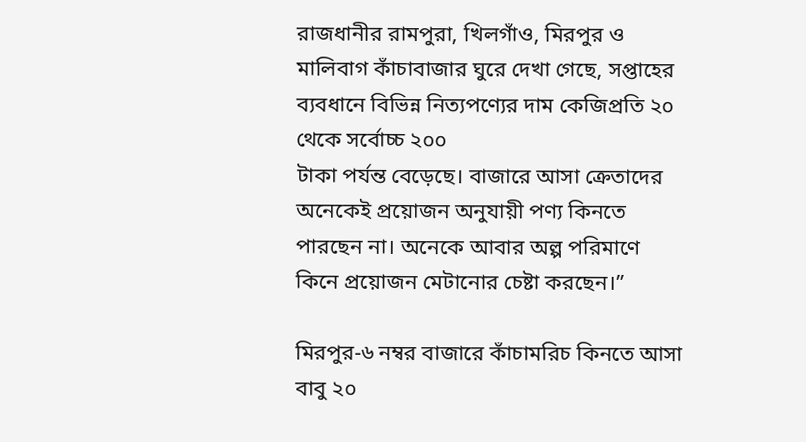রাজধানীর রামপুরা, খিলগাঁও, মিরপুর ও মালিবাগ কাঁচাবাজার ঘুরে দেখা গেছে, সপ্তাহের ব্যবধানে বিভিন্ন নিত্যপণ্যের দাম কেজিপ্রতি ২০ থেকে সর্বোচ্চ ২০০
টাকা পর্যন্ত বেড়েছে। বাজারে আসা ক্রেতাদের অনেকেই প্রয়োজন অনুযায়ী পণ্য কিনতে পারছেন না। অনেকে আবার অল্প পরিমাণে কিনে প্রয়োজন মেটানোর চেষ্টা করছেন।”

মিরপুর-৬ নম্বর বাজারে কাঁচামরিচ কিনতে আসা বাবু ২০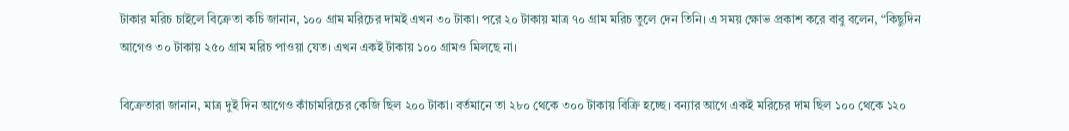টাকার মরিচ চাইলে বিক্রেতা কচি জানান, ১০০ গ্রাম মরিচের দামই এখন ৩০ টাকা। পরে ২০ টাকায় মাত্র ৭০ গ্রাম মরিচ তুলে দেন তিনি। এ সময় ক্ষোভ প্রকাশ করে বাবু বলেন, “কিছুদিন আগেও ৩০ টাকায় ২৫০ গ্রাম মরিচ পাওয়া যেত। এখন একই টাকায় ১০০ গ্রামও মিলছে না।

বিক্রেতারা জানান, মাত্র দুই দিন আগেও কাঁচামরিচের কেজি ছিল ২০০ টাকা। বর্তমানে তা ২৮০ থেকে ৩০০ টাকায় বিক্রি হচ্ছে। বন্যার আগে একই মরিচের দাম ছিল ১০০ থেকে ১২০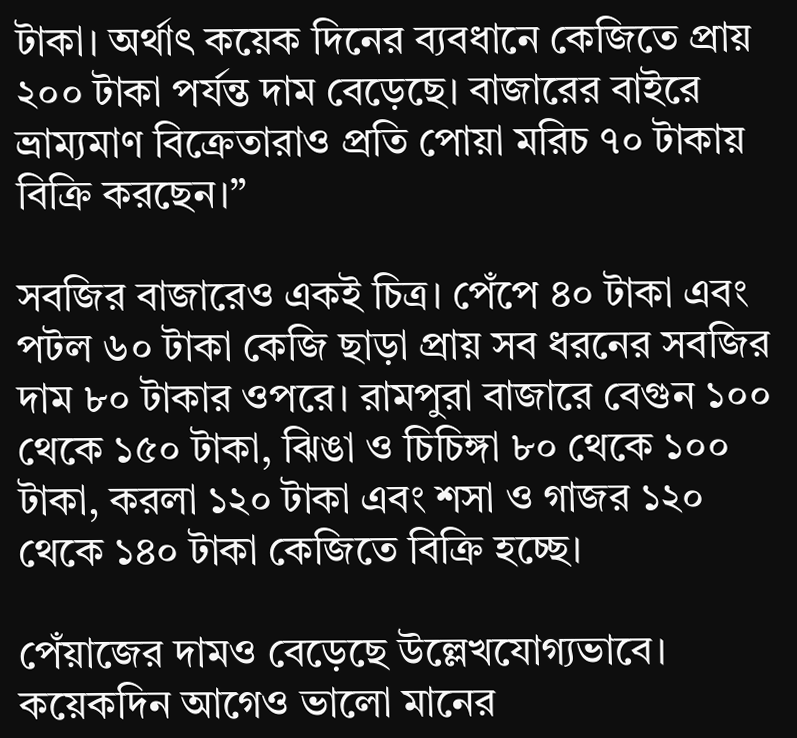টাকা। অর্থাৎ কয়েক দিনের ব্যবধানে কেজিতে প্রায় ২০০ টাকা পর্যন্ত দাম বেড়েছে। বাজারের বাইরে ভ্রাম্যমাণ বিক্রেতারাও প্রতি পোয়া মরিচ ৭০ টাকায় বিক্রি করছেন।”

সবজির বাজারেও একই চিত্র। পেঁপে ৪০ টাকা এবং পটল ৬০ টাকা কেজি ছাড়া প্রায় সব ধরনের সবজির দাম ৮০ টাকার ওপরে। রামপুরা বাজারে বেগুন ১০০ থেকে ১৫০ টাকা, ঝিঙা ও চিচিঙ্গা ৮০ থেকে ১০০ টাকা, করলা ১২০ টাকা এবং শসা ও গাজর ১২০ থেকে ১৪০ টাকা কেজিতে বিক্রি হচ্ছে।

পেঁয়াজের দামও বেড়েছে উল্লেখযোগ্যভাবে। কয়েকদিন আগেও ভালো মানের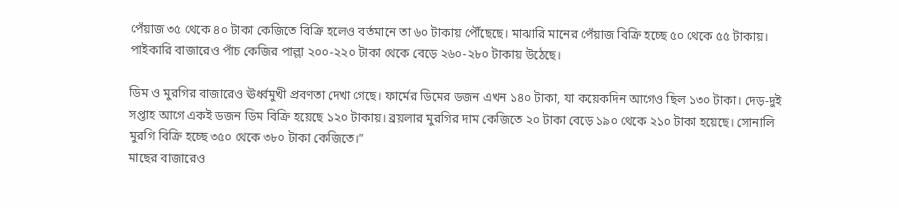পেঁয়াজ ৩৫ থেকে ৪০ টাকা কেজিতে বিক্রি হলেও বর্তমানে তা ৬০ টাকায় পৌঁছেছে। মাঝারি মানের পেঁয়াজ বিক্রি হচ্ছে ৫০ থেকে ৫৫ টাকায়। পাইকারি বাজারেও পাঁচ কেজির পাল্লা ২০০-২২০ টাকা থেকে বেড়ে ২৬০-২৮০ টাকায় উঠেছে।

ডিম ও মুরগির বাজারেও ঊর্ধ্বমুখী প্রবণতা দেখা গেছে। ফার্মের ডিমের ডজন এখন ১৪০ টাকা, যা কয়েকদিন আগেও ছিল ১৩০ টাকা। দেড়-দুই সপ্তাহ আগে একই ডজন ডিম বিক্রি হয়েছে ১২০ টাকায়। ব্রয়লার মুরগির দাম কেজিতে ২০ টাকা বেড়ে ১৯০ থেকে ২১০ টাকা হয়েছে। সোনালি মুরগি বিক্রি হচ্ছে ৩৫০ থেকে ৩৮০ টাকা কেজিতে।”
মাছের বাজারেও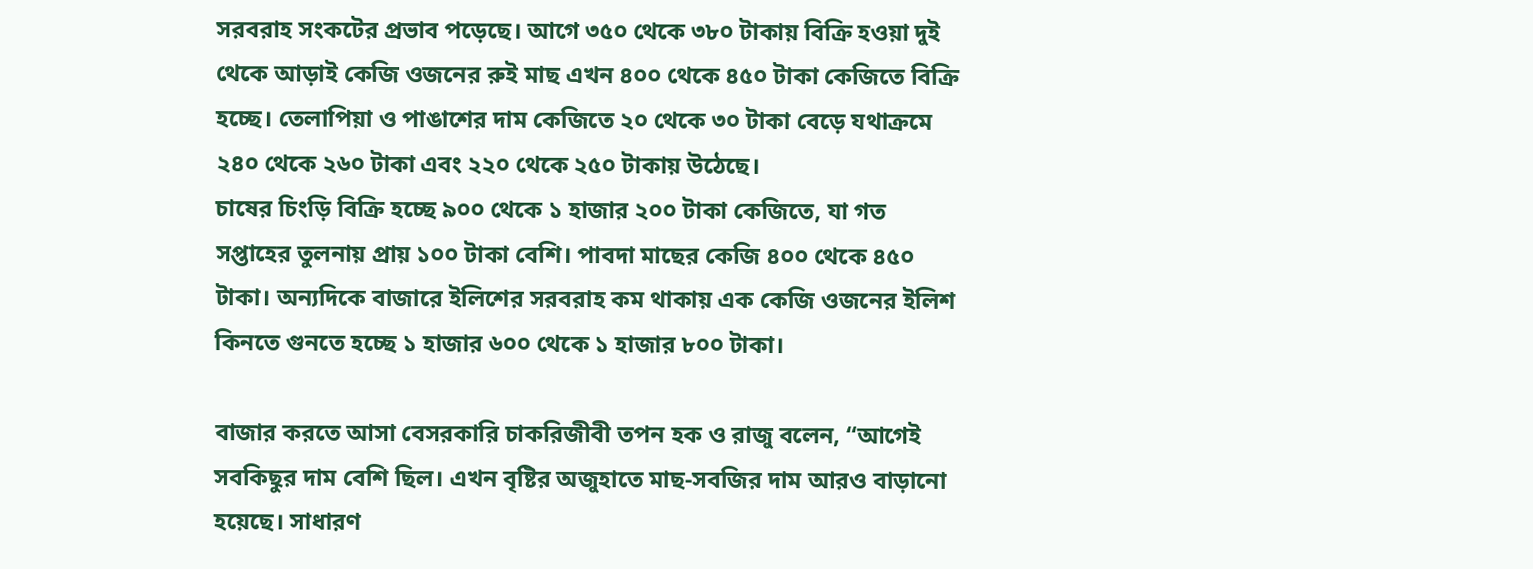সরবরাহ সংকটের প্রভাব পড়েছে। আগে ৩৫০ থেকে ৩৮০ টাকায় বিক্রি হওয়া দুই থেকে আড়াই কেজি ওজনের রুই মাছ এখন ৪০০ থেকে ৪৫০ টাকা কেজিতে বিক্রি হচ্ছে। তেলাপিয়া ও পাঙাশের দাম কেজিতে ২০ থেকে ৩০ টাকা বেড়ে যথাক্রমে ২৪০ থেকে ২৬০ টাকা এবং ২২০ থেকে ২৫০ টাকায় উঠেছে।
চাষের চিংড়ি বিক্রি হচ্ছে ৯০০ থেকে ১ হাজার ২০০ টাকা কেজিতে, যা গত সপ্তাহের তুলনায় প্রায় ১০০ টাকা বেশি। পাবদা মাছের কেজি ৪০০ থেকে ৪৫০ টাকা। অন্যদিকে বাজারে ইলিশের সরবরাহ কম থাকায় এক কেজি ওজনের ইলিশ কিনতে গুনতে হচ্ছে ১ হাজার ৬০০ থেকে ১ হাজার ৮০০ টাকা।

বাজার করতে আসা বেসরকারি চাকরিজীবী তপন হক ও রাজু বলেন, “আগেই সবকিছুর দাম বেশি ছিল। এখন বৃষ্টির অজুহাতে মাছ-সবজির দাম আরও বাড়ানো হয়েছে। সাধারণ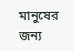মানুষের জন্য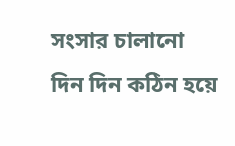সংসার চালানো দিন দিন কঠিন হয়ে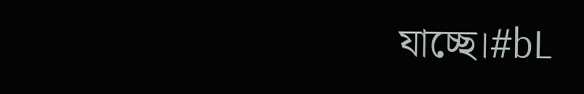যাচ্ছে।#bL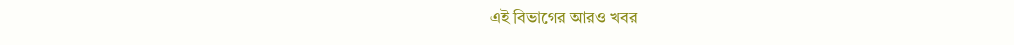এই বিভাগের আরও খবর